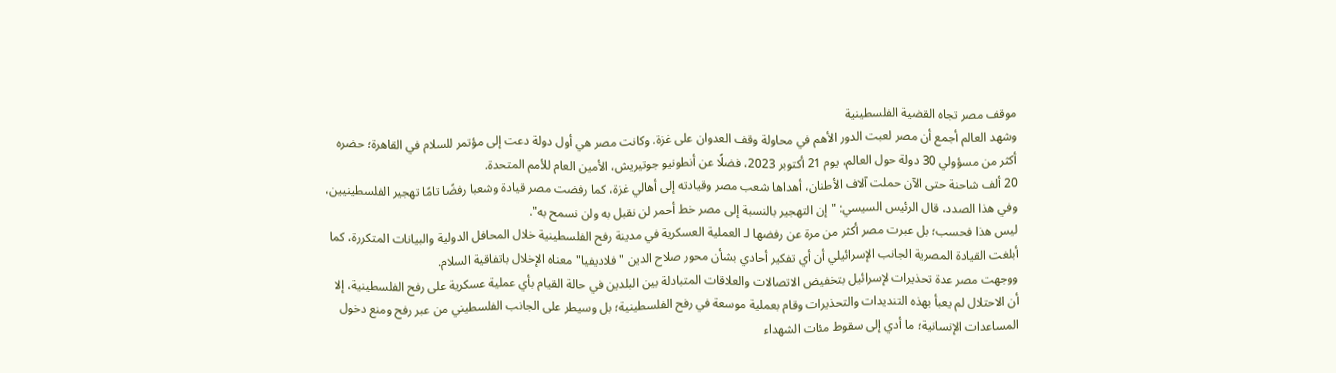موقف مصر تجاه القضية الفلسطينية
وشهد العالم أجمع أن مصر لعبت الدور الأهم في محاولة وقف العدوان على غزة. وكانت مصر هي أول دولة دعت إلى مؤتمر للسلام في القاهرة؛ حضره أكثر من مسؤولي 30 دولة حول العالم، يوم 21 أكتوبر 2023، فضلًا عن أنطونيو جوتيريش، الأمين العام للأمم المتحدة.
20 ألف شاحنة حتى الآن حملت آلاف الأطنان، أهداها شعب مصر وقيادته إلى أهالي غزة، كما رفضت مصر قيادة وشعبا رفضًا تامًا تهجير الفلسطينيين، وفي هذا الصدد، قال الرئيس السيسي: "إن التهجير بالنسبة إلى مصر خط أحمر لن نقبل به ولن نسمح به".
ليس هذا فحسب؛ بل عبرت مصر أكثر من مرة عن رفضها لـ العملية العسكرية في مدينة رفح الفلسطينية خلال المحافل الدولية والبيانات المتكررة، كما أبلغت القيادة المصرية الجانب الإسرائيلي أن أي تفكير أحادي بشأن محور صلاح الدين "فلاديفيا" معناه الإخلال باتفاقية السلام.
ووجهت مصر عدة تحذيرات لإسرائيل بتخفيض الاتصالات والعلاقات المتبادلة بين البلدين في حالة القيام بأي عملية عسكرية على رفح الفلسطينية، إلا أن الاحتلال لم يعبأ بهذه التنديدات والتحذيرات وقام بعملية موسعة في رفح الفلسطينية؛ بل وسيطر على الجانب الفلسطيني من عبر رفح ومنع دخول المساعدات الإنسانية؛ ما أدي إلى سقوط مئات الشهداء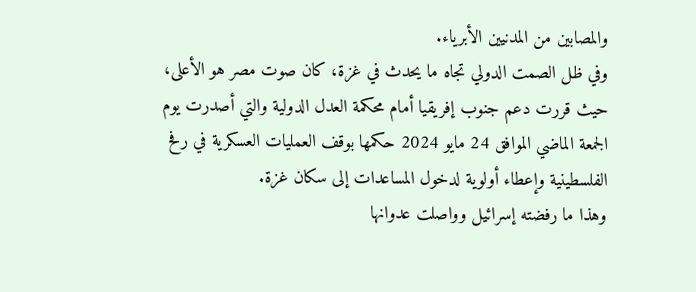والمصابين من المدنيين الأبرياء.
وفي ظل الصمت الدولي تجاه ما يحدث في غزة، كان صوت مصر هو الأعلى، حيث قررت دعم جنوب إفريقيا أمام محكمة العدل الدولية والتي أصدرت يوم الجمعة الماضي الموافق 24 مايو 2024 حكمها بوقف العمليات العسكرية في رفح الفلسطينية وإعطاء أولوية لدخول المساعدات إلى سكان غزة.
وهذا ما رفضته إسرائيل وواصلت عدوانها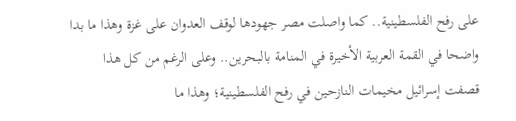على رفح الفلسطينية.. كما واصلت مصر جهودها لوقف العدوان على غزة وهذا ما بدا واضحا في القمة العربية الأخيرة في المنامة بالبحرين.. وعلى الرغم من كل هذا قصفت إسرائيل مخيمات النازحين في رفح الفلسطينية؛ وهذا ما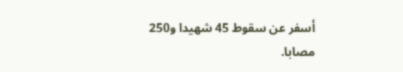أسفر عن سقوط 45 شهيدا و250 مصابا.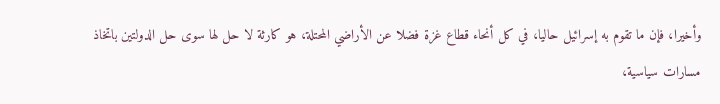وأخيرا، فإن ما تقوم به إسرائيل حاليا، في كل أنحاء قطاع غزة فضلا عن الأراضي المحتلة، هو كارثة لا حل لها سوى حل الدولتين باتخاذ مسارات سياسية،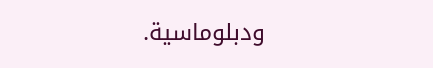ودبلوماسية.